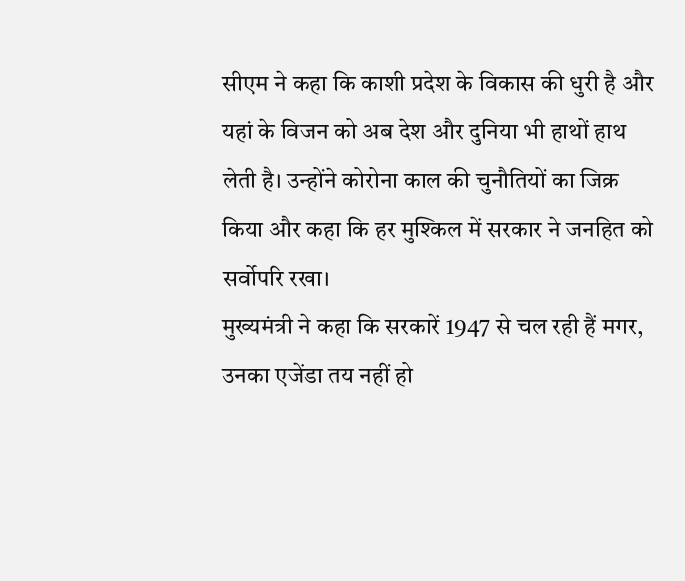सीएम ने कहा कि काशी प्रदेश के विकास की धुरी है और यहां के विजन को अब देश और दुनिया भी हाथों हाथ लेती है। उन्होंने कोरोना काल की चुनौतियों का जिक्र किया और कहा कि हर मुश्किल में सरकार ने जनहित को सर्वोपरि रखा।
मुख्यमंत्री ने कहा कि सरकारें 1947 से चल रही हैं मगर, उनका एजेंडा तय नहीं हो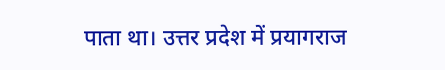पाता था। उत्तर प्रदेश में प्रयागराज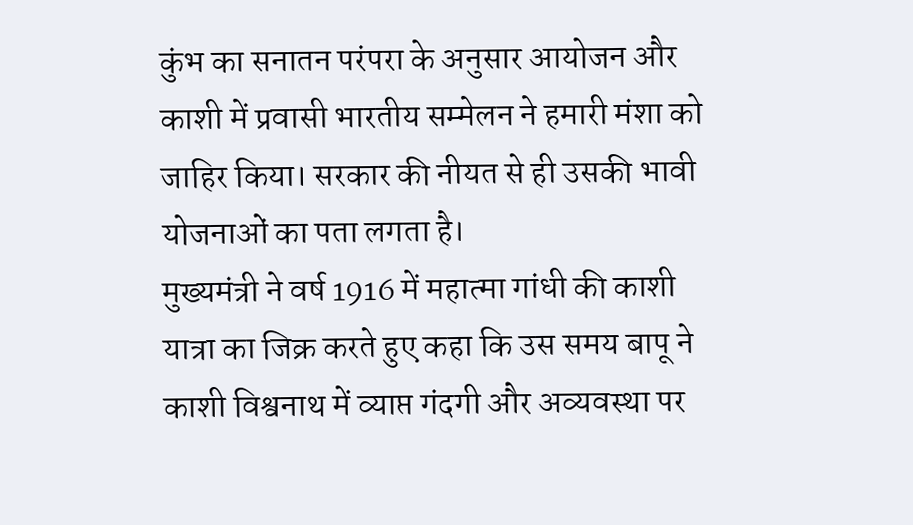कुंभ का सनातन परंपरा के अनुसार आयोजन और काशी में प्रवासी भारतीय सम्मेलन ने हमारी मंशा को जाहिर किया। सरकार की नीयत से ही उसकी भावी योजनाओं का पता लगता है।
मुख्यमंत्री ने वर्ष 1916 में महात्मा गांधी की काशी यात्रा का जिक्र करते हुए कहा कि उस समय बापू ने काशी विश्वनाथ में व्याप्त गंदगी और अव्यवस्था पर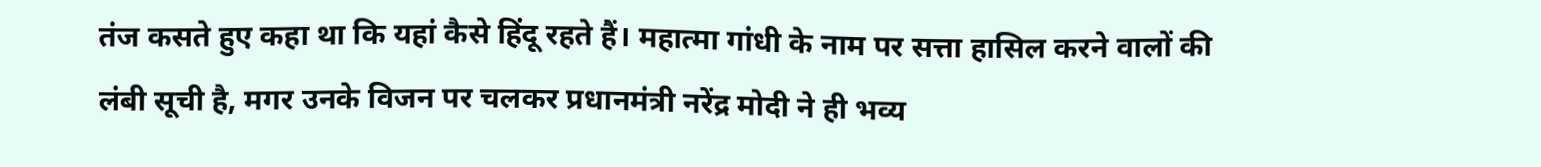तंज कसते हुए कहा था कि यहां कैसे हिंदू रहते हैं। महात्मा गांधी के नाम पर सत्ता हासिल करने वालों की लंबी सूची है, मगर उनके विजन पर चलकर प्रधानमंत्री नरेंद्र मोदी ने ही भव्य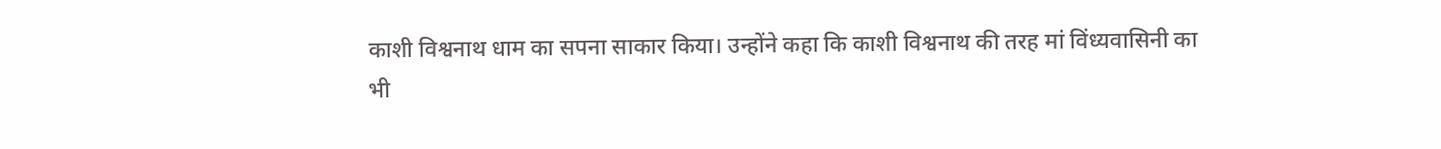काशी विश्वनाथ धाम का सपना साकार किया। उन्होंने कहा कि काशी विश्वनाथ की तरह मां विंध्यवासिनी का भी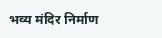भव्य मंदिर निर्माण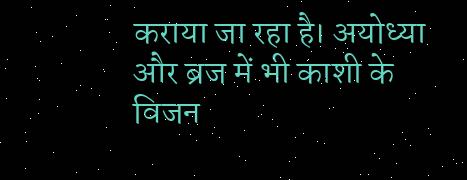कराया जा रहा है। अयोध्या और ब्रज में भी काशी के विजन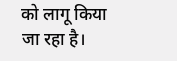को लागू किया जा रहा है।